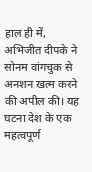हाल ही में, अभिजीत दीपके ने सोनम वांगचुक से अनशन खत्म करने की अपील की। यह घटना देश के एक महत्वपूर्ण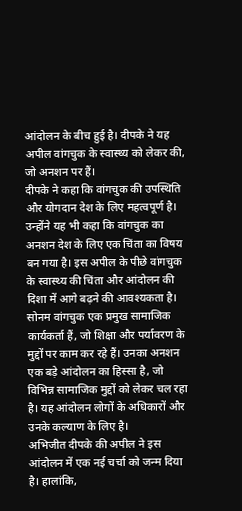आंदोलन के बीच हुई है। दीपके ने यह अपील वांगचुक के स्वास्थ्य को लेकर की, जो अनशन पर हैं।
दीपके ने कहा कि वांगचुक की उपस्थिति और योगदान देश के लिए महत्वपूर्ण है। उन्होंने यह भी कहा कि वांगचुक का अनशन देश के लिए एक चिंता का विषय बन गया है। इस अपील के पीछे वांगचुक के स्वास्थ्य की चिंता और आंदोलन की दिशा में आगे बढ़ने की आवश्यकता है।
सोनम वांगचुक एक प्रमुख सामाजिक कार्यकर्ता हैं, जो शिक्षा और पर्यावरण के मुद्दों पर काम कर रहे हैं। उनका अनशन एक बड़े आंदोलन का हिस्सा है, जो विभिन्न सामाजिक मुद्दों को लेकर चल रहा है। यह आंदोलन लोगों के अधिकारों और उनके कल्याण के लिए है।
अभिजीत दीपके की अपील ने इस आंदोलन में एक नई चर्चा को जन्म दिया है। हालांकि,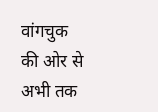वांगचुक की ओर से अभी तक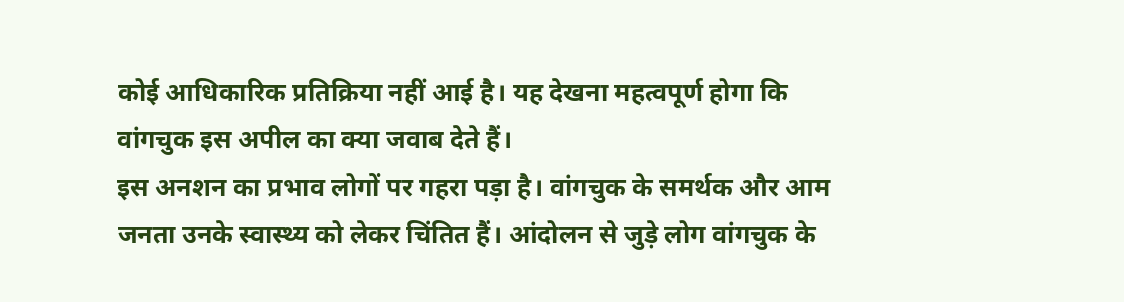कोई आधिकारिक प्रतिक्रिया नहीं आई है। यह देखना महत्वपूर्ण होगा कि वांगचुक इस अपील का क्या जवाब देते हैं।
इस अनशन का प्रभाव लोगों पर गहरा पड़ा है। वांगचुक के समर्थक और आम जनता उनके स्वास्थ्य को लेकर चिंतित हैं। आंदोलन से जुड़े लोग वांगचुक के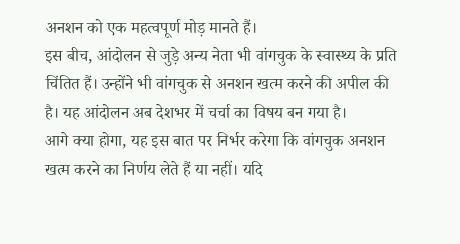अनशन को एक महत्वपूर्ण मोड़ मानते हैं।
इस बीच, आंदोलन से जुड़े अन्य नेता भी वांगचुक के स्वास्थ्य के प्रति चिंतित हैं। उन्होंने भी वांगचुक से अनशन खत्म करने की अपील की है। यह आंदोलन अब देशभर में चर्चा का विषय बन गया है।
आगे क्या होगा, यह इस बात पर निर्भर करेगा कि वांगचुक अनशन खत्म करने का निर्णय लेते हैं या नहीं। यदि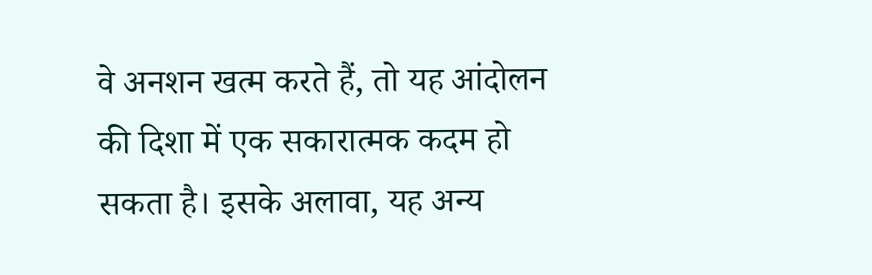वे अनशन खत्म करते हैं, तो यह आंदोलन की दिशा में एक सकारात्मक कदम हो सकता है। इसके अलावा, यह अन्य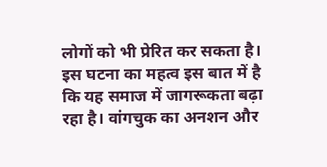लोगों को भी प्रेरित कर सकता है।
इस घटना का महत्व इस बात में है कि यह समाज में जागरूकता बढ़ा रहा है। वांगचुक का अनशन और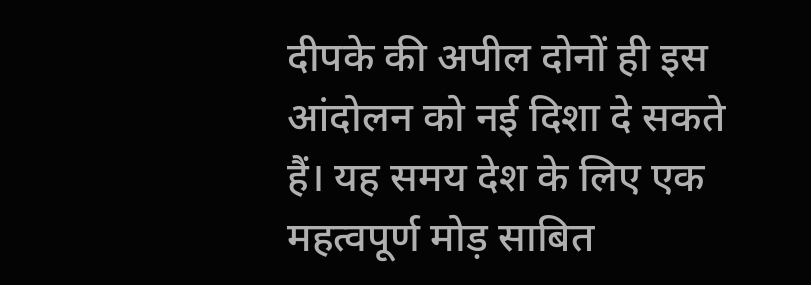दीपके की अपील दोनों ही इस आंदोलन को नई दिशा दे सकते हैं। यह समय देश के लिए एक महत्वपूर्ण मोड़ साबित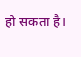हो सकता है।